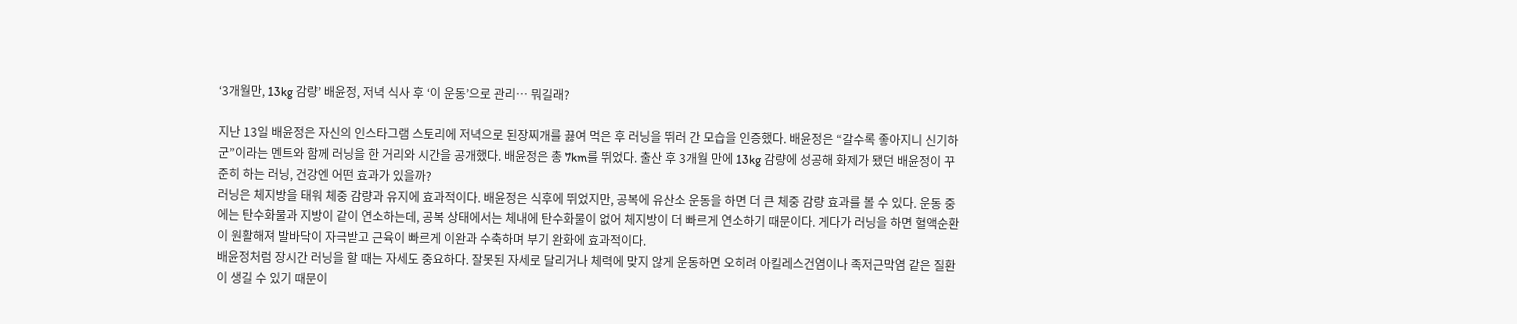‘3개월만, 13kg 감량’ 배윤정, 저녁 식사 후 ‘이 운동’으로 관리… 뭐길래?

지난 13일 배윤정은 자신의 인스타그램 스토리에 저녁으로 된장찌개를 끓여 먹은 후 러닝을 뛰러 간 모습을 인증했다. 배윤정은 “갈수록 좋아지니 신기하군”이라는 멘트와 함께 러닝을 한 거리와 시간을 공개했다. 배윤정은 총 7km를 뛰었다. 출산 후 3개월 만에 13kg 감량에 성공해 화제가 됐던 배윤정이 꾸준히 하는 러닝, 건강엔 어떤 효과가 있을까?
러닝은 체지방을 태워 체중 감량과 유지에 효과적이다. 배윤정은 식후에 뛰었지만, 공복에 유산소 운동을 하면 더 큰 체중 감량 효과를 볼 수 있다. 운동 중에는 탄수화물과 지방이 같이 연소하는데, 공복 상태에서는 체내에 탄수화물이 없어 체지방이 더 빠르게 연소하기 때문이다. 게다가 러닝을 하면 혈액순환이 원활해져 발바닥이 자극받고 근육이 빠르게 이완과 수축하며 부기 완화에 효과적이다.
배윤정처럼 장시간 러닝을 할 때는 자세도 중요하다. 잘못된 자세로 달리거나 체력에 맞지 않게 운동하면 오히려 아킬레스건염이나 족저근막염 같은 질환이 생길 수 있기 때문이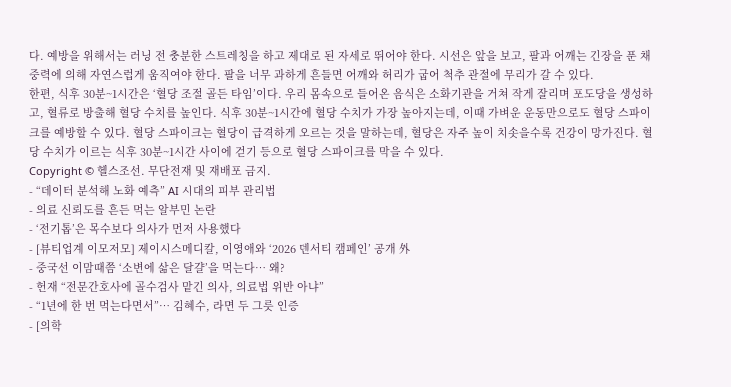다. 예방을 위해서는 러닝 전 충분한 스트레칭을 하고 제대로 된 자세로 뛰어야 한다. 시선은 앞을 보고, 팔과 어깨는 긴장을 푼 채 중력에 의해 자연스럽게 움직여야 한다. 팔을 너무 과하게 흔들면 어깨와 허리가 굽어 척추 관절에 무리가 갈 수 있다.
한편, 식후 30분~1시간은 ‘혈당 조절 골든 타임’이다. 우리 몸속으로 들어온 음식은 소화기관을 거쳐 작게 잘리며 포도당을 생성하고, 혈류로 방출해 혈당 수치를 높인다. 식후 30분~1시간에 혈당 수치가 가장 높아지는데, 이때 가벼운 운동만으로도 혈당 스파이크를 예방할 수 있다. 혈당 스파이크는 혈당이 급격하게 오르는 것을 말하는데, 혈당은 자주 높이 치솟을수록 건강이 망가진다. 혈당 수치가 이르는 식후 30분~1시간 사이에 걷기 등으로 혈당 스파이크를 막을 수 있다.
Copyright © 헬스조선. 무단전재 및 재배포 금지.
- “데이터 분석해 노화 예측” AI 시대의 피부 관리법
- 의료 신뢰도를 흔든 먹는 알부민 논란
- ‘전기톱’은 목수보다 의사가 먼저 사용했다
- [뷰티업계 이모저모] 제이시스메디칼, 이영애와 ‘2026 덴서티 캠페인’ 공개 外
- 중국선 이맘때쯤 ‘소변에 삶은 달걀’을 먹는다… 왜?
- 헌재 “전문간호사에 골수검사 맡긴 의사, 의료법 위반 아냐”
- “1년에 한 번 먹는다면서”… 김혜수, 라면 두 그릇 인증
- [의학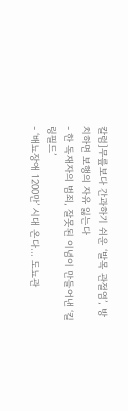칼럼]무릎보다 간과하기 쉬운 ‘발목 관절염’, 방치하면 보행의 자유 잃는다
- 한 독재자의 범죄, 잘못된 이념이 만들어낸 ‘킬링필드’
- ‘배뇨장애 1200만’ 시대 온다… 도뇨관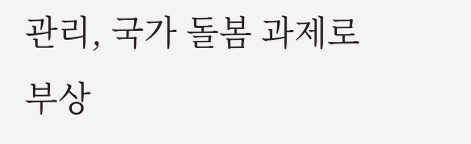관리, 국가 돌봄 과제로 부상